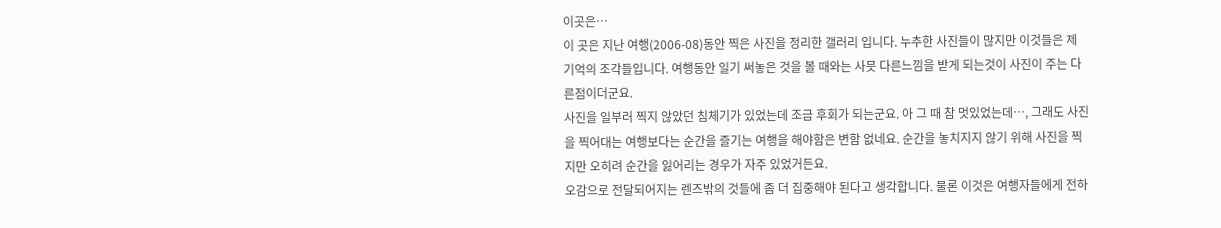이곳은…
이 곳은 지난 여행(2006-08)동안 찍은 사진을 정리한 갤러리 입니다. 누추한 사진들이 많지만 이것들은 제 기억의 조각들입니다. 여행동안 일기 써놓은 것을 볼 때와는 사믓 다른느낌을 받게 되는것이 사진이 주는 다른점이더군요.
사진을 일부러 찍지 않았던 침체기가 있었는데 조금 후회가 되는군요. 아 그 때 참 멋있었는데…, 그래도 사진을 찍어대는 여행보다는 순간을 즐기는 여행을 해야함은 변함 없네요. 순간을 놓치지지 않기 위해 사진을 찍지만 오히려 순간을 잃어리는 경우가 자주 있었거든요.
오감으로 전달되어지는 렌즈밖의 것들에 좀 더 집중해야 된다고 생각합니다. 물론 이것은 여행자들에게 전하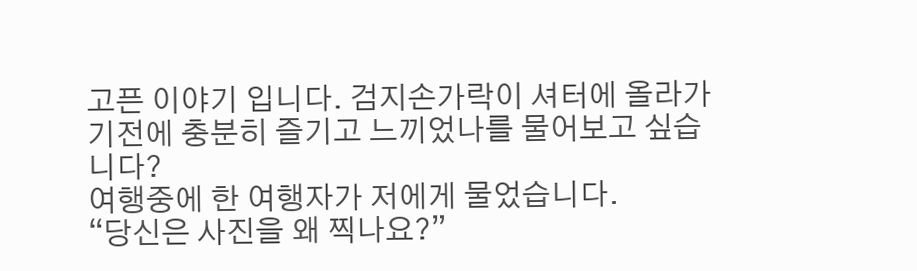고픈 이야기 입니다. 검지손가락이 셔터에 올라가기전에 충분히 즐기고 느끼었나를 물어보고 싶습니다?
여행중에 한 여행자가 저에게 물었습니다.
“당신은 사진을 왜 찍나요?”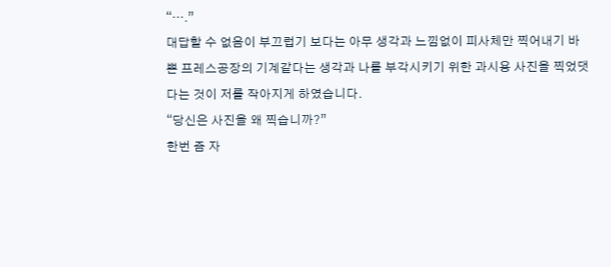“….”
대답할 수 없음이 부끄럽기 보다는 아무 생각과 느낌없이 피사체만 찍어내기 바쁜 프레스공장의 기계같다는 생각과 나를 부각시키기 위한 과시용 사진을 찍었댓다는 것이 저를 작아지게 하였습니다.
“당신은 사진을 왜 찍습니까?”
한번 즘 자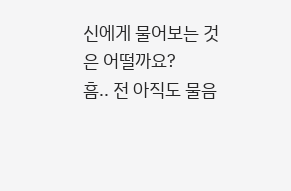신에게 물어보는 것은 어떨까요?
흠.. 전 아직도 물음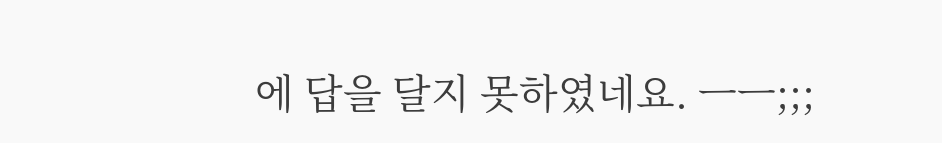에 답을 달지 못하였네요. ㅡㅡ;;;